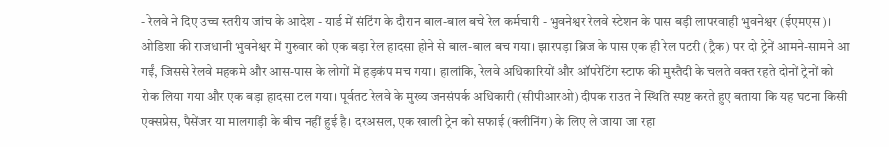- रेलवे ने दिए उच्च स्तरीय जांच के आदेश - यार्ड में संटिंग के दौरान बाल-बाल बचे रेल कर्मचारी - भुवनेश्वर रेलवे स्टेशन के पास बड़ी लापरवाही भुवनेश्वर (ईएमएस)। ओडिशा की राजधानी भुवनेश्वर में गुरुवार को एक बड़ा रेल हादसा होने से बाल-बाल बच गया। झारपड़ा ब्रिज के पास एक ही रेल पटरी (ट्रैक) पर दो ट्रेनें आमने-सामने आ गईं, जिससे रेलवे महकमे और आस-पास के लोगों में हड़कंप मच गया। हालांकि, रेलवे अधिकारियों और ऑपरेटिंग स्टाफ की मुस्तैदी के चलते वक्त रहते दोनों ट्रेनों को रोक लिया गया और एक बड़ा हादसा टल गया। पूर्वतट रेलवे के मुख्य जनसंपर्क अधिकारी (सीपीआरओ) दीपक राउत ने स्थिति स्पष्ट करते हुए बताया कि यह घटना किसी एक्सप्रेस, पैसेंजर या मालगाड़ी के बीच नहीं हुई है। दरअसल, एक खाली ट्रेन को सफाई (क्लीनिंग) के लिए ले जाया जा रहा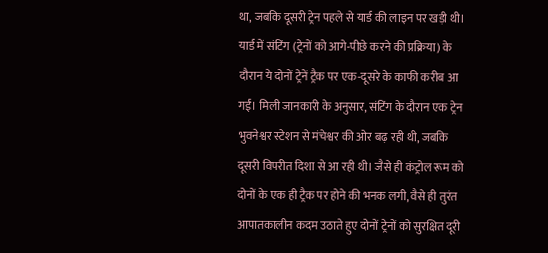था, जबकि दूसरी ट्रेन पहले से यार्ड की लाइन पर खड़ी थी। यार्ड में संटिंग (ट्रेनों को आगे-पीछे करने की प्रक्रिया) के दौरान ये दोनों ट्रेनें ट्रैक पर एक-दूसरे के काफी करीब आ गईं। मिली जानकारी के अनुसार, संटिंग के दौरान एक ट्रेन भुवनेश्वर स्टेशन से मंचेश्वर की ओर बढ़ रही थी, जबकि दूसरी विपरीत दिशा से आ रही थी। जैसे ही कंट्रोल रूम को दोनों के एक ही ट्रैक पर होने की भनक लगी, वैसे ही तुरंत आपातकालीन कदम उठाते हुए दोनों ट्रेनों को सुरक्षित दूरी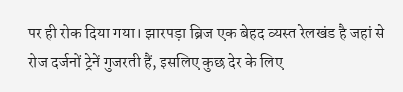पर ही रोक दिया गया। झारपड़ा ब्रिज एक बेहद व्यस्त रेलखंड है जहां से रोज दर्जनों ट्रेनें गुजरती हैं, इसलिए कुछ देर के लिए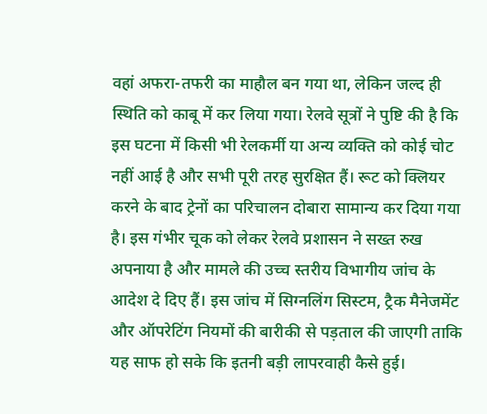वहां अफरा-तफरी का माहौल बन गया था, लेकिन जल्द ही स्थिति को काबू में कर लिया गया। रेलवे सूत्रों ने पुष्टि की है कि इस घटना में किसी भी रेलकर्मी या अन्य व्यक्ति को कोई चोट नहीं आई है और सभी पूरी तरह सुरक्षित हैं। रूट को क्लियर करने के बाद ट्रेनों का परिचालन दोबारा सामान्य कर दिया गया है। इस गंभीर चूक को लेकर रेलवे प्रशासन ने सख्त रुख अपनाया है और मामले की उच्च स्तरीय विभागीय जांच के आदेश दे दिए हैं। इस जांच में सिग्नलिंग सिस्टम, ट्रैक मैनेजमेंट और ऑपरेटिंग नियमों की बारीकी से पड़ताल की जाएगी ताकि यह साफ हो सके कि इतनी बड़ी लापरवाही कैसे हुई।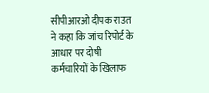सीपीआरओ दीपक राउत ने कहा कि जांच रिपोर्ट के आधार पर दोषी कर्मचारियों के खिलाफ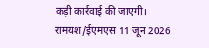कड़ी कार्रवाई की जाएगी। रामयश/ईएमएस 11 जून 2026